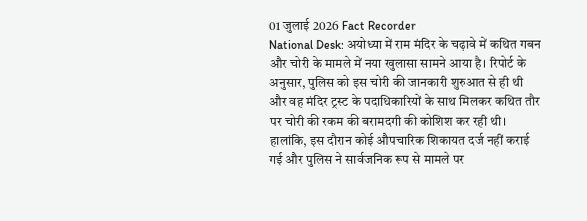01 जुलाई 2026 Fact Recorder
National Desk: अयोध्या में राम मंदिर के चढ़ावे में कथित गबन और चोरी के मामले में नया खुलासा सामने आया है। रिपोर्ट के अनुसार, पुलिस को इस चोरी की जानकारी शुरुआत से ही थी और वह मंदिर ट्रस्ट के पदाधिकारियों के साथ मिलकर कथित तौर पर चोरी की रकम की बरामदगी की कोशिश कर रही थी। हालांकि, इस दौरान कोई औपचारिक शिकायत दर्ज नहीं कराई गई और पुलिस ने सार्वजनिक रूप से मामले पर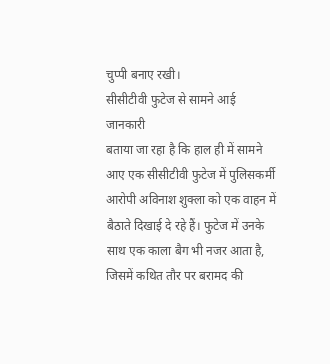चुप्पी बनाए रखी।
सीसीटीवी फुटेज से सामने आई जानकारी
बताया जा रहा है कि हाल ही में सामने आए एक सीसीटीवी फुटेज में पुलिसकर्मी आरोपी अविनाश शुक्ला को एक वाहन में बैठाते दिखाई दे रहे हैं। फुटेज में उनके साथ एक काला बैग भी नजर आता है, जिसमें कथित तौर पर बरामद की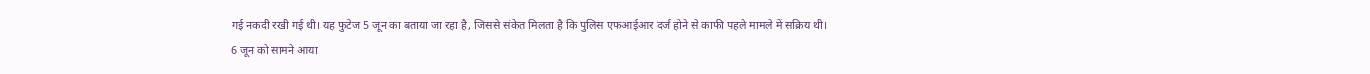गई नकदी रखी गई थी। यह फुटेज 5 जून का बताया जा रहा है, जिससे संकेत मिलता है कि पुलिस एफआईआर दर्ज होने से काफी पहले मामले में सक्रिय थी।
6 जून को सामने आया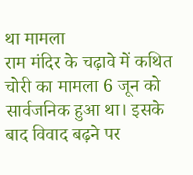था मामला
राम मंदिर के चढ़ावे में कथित चोरी का मामला 6 जून को सार्वजनिक हुआ था। इसके बाद विवाद बढ़ने पर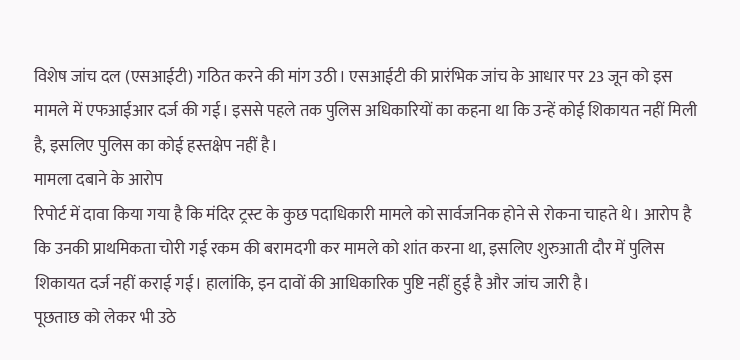विशेष जांच दल (एसआईटी) गठित करने की मांग उठी। एसआईटी की प्रारंभिक जांच के आधार पर 23 जून को इस मामले में एफआईआर दर्ज की गई। इससे पहले तक पुलिस अधिकारियों का कहना था कि उन्हें कोई शिकायत नहीं मिली है, इसलिए पुलिस का कोई हस्तक्षेप नहीं है।
मामला दबाने के आरोप
रिपोर्ट में दावा किया गया है कि मंदिर ट्रस्ट के कुछ पदाधिकारी मामले को सार्वजनिक होने से रोकना चाहते थे। आरोप है कि उनकी प्राथमिकता चोरी गई रकम की बरामदगी कर मामले को शांत करना था, इसलिए शुरुआती दौर में पुलिस शिकायत दर्ज नहीं कराई गई। हालांकि, इन दावों की आधिकारिक पुष्टि नहीं हुई है और जांच जारी है।
पूछताछ को लेकर भी उठे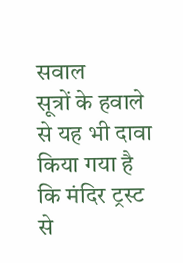सवाल
सूत्रों के हवाले से यह भी दावा किया गया है कि मंदिर ट्रस्ट से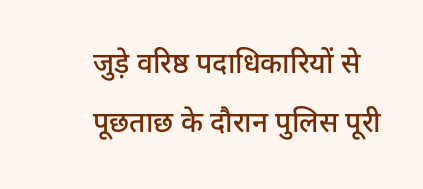जुड़े वरिष्ठ पदाधिकारियों से पूछताछ के दौरान पुलिस पूरी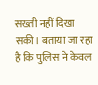सख्ती नहीं दिखा सकी। बताया जा रहा है कि पुलिस ने केवल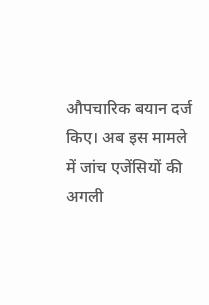औपचारिक बयान दर्ज किए। अब इस मामले में जांच एजेंसियों की अगली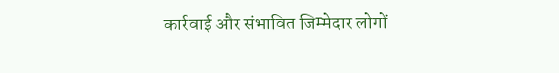कार्रवाई और संभावित जिम्मेदार लोगों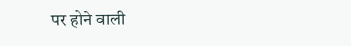पर होने वाली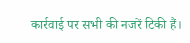कार्रवाई पर सभी की नजरें टिकी हैं।